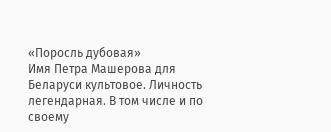«Поросль дубовая»
Имя Петра Машерова для Беларуси культовое. Личность легендарная. В том числе и по своему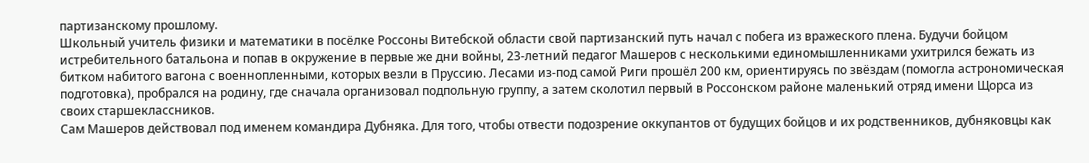партизанскому прошлому.
Школьный учитель физики и математики в посёлке Россоны Витебской области свой партизанский путь начал с побега из вражеского плена. Будучи бойцом истребительного батальона и попав в окружение в первые же дни войны, 23-летний педагог Машеров с несколькими единомышленниками ухитрился бежать из битком набитого вагона с военнопленными, которых везли в Пруссию. Лесами из-под самой Риги прошёл 200 км, ориентируясь по звёздам (помогла астрономическая подготовка), пробрался на родину, где сначала организовал подпольную группу, а затем сколотил первый в Россонском районе маленький отряд имени Щорса из своих старшеклассников.
Сам Машеров действовал под именем командира Дубняка. Для того, чтобы отвести подозрение оккупантов от будущих бойцов и их родственников, дубняковцы как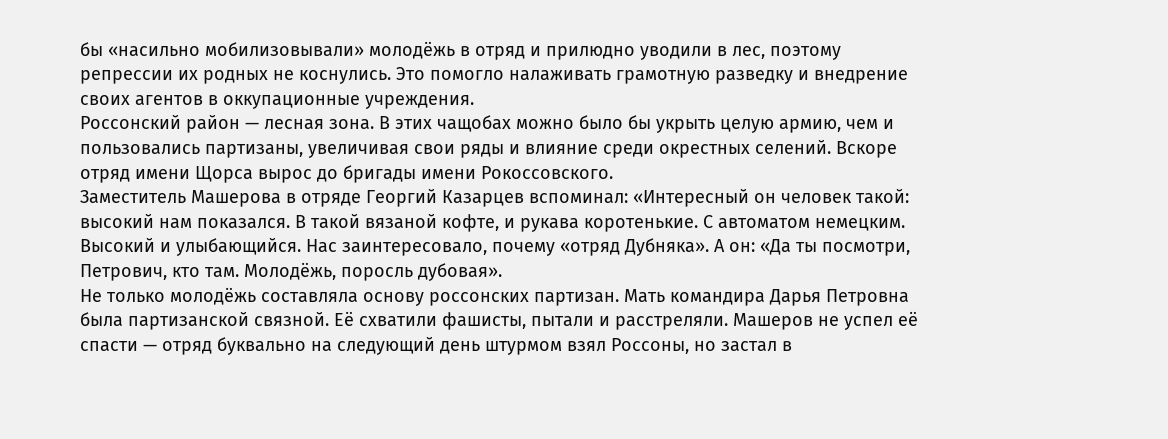бы «насильно мобилизовывали» молодёжь в отряд и прилюдно уводили в лес, поэтому репрессии их родных не коснулись. Это помогло налаживать грамотную разведку и внедрение своих агентов в оккупационные учреждения.
Россонский район — лесная зона. В этих чащобах можно было бы укрыть целую армию, чем и пользовались партизаны, увеличивая свои ряды и влияние среди окрестных селений. Вскоре отряд имени Щорса вырос до бригады имени Рокоссовского.
Заместитель Машерова в отряде Георгий Казарцев вспоминал: «Интересный он человек такой: высокий нам показался. В такой вязаной кофте, и рукава коротенькие. С автоматом немецким. Высокий и улыбающийся. Нас заинтересовало, почему «отряд Дубняка». А он: «Да ты посмотри, Петрович, кто там. Молодёжь, поросль дубовая».
Не только молодёжь составляла основу россонских партизан. Мать командира Дарья Петровна была партизанской связной. Её схватили фашисты, пытали и расстреляли. Машеров не успел её спасти — отряд буквально на следующий день штурмом взял Россоны, но застал в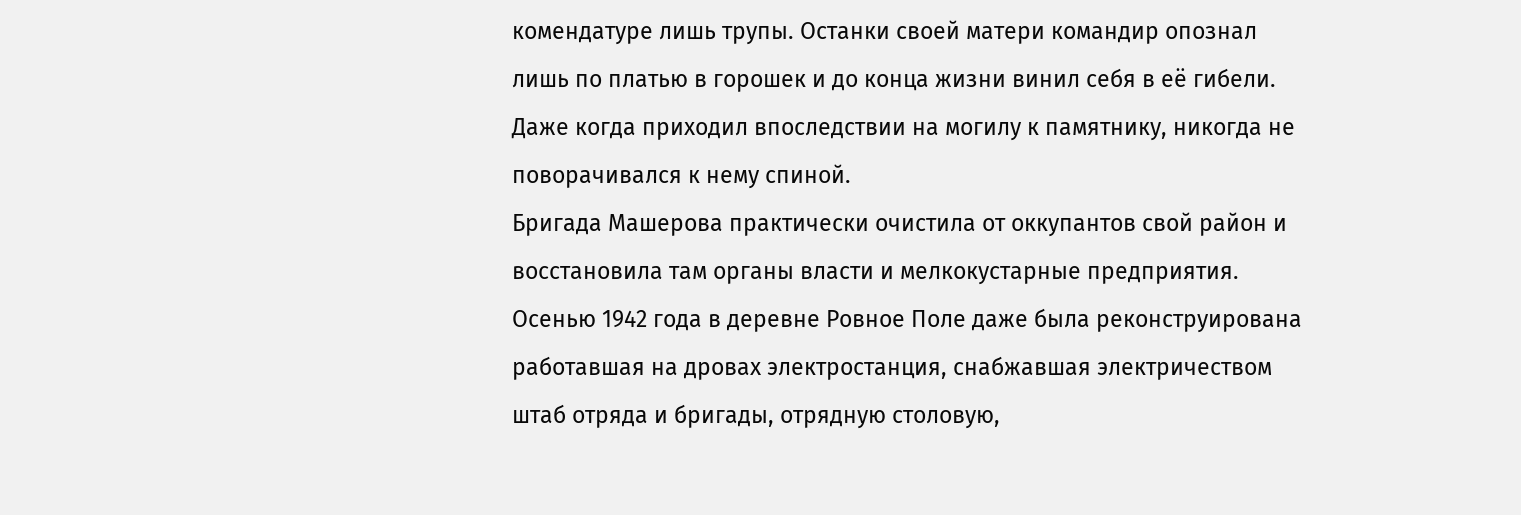комендатуре лишь трупы. Останки своей матери командир опознал лишь по платью в горошек и до конца жизни винил себя в её гибели. Даже когда приходил впоследствии на могилу к памятнику, никогда не поворачивался к нему спиной.
Бригада Машерова практически очистила от оккупантов свой район и восстановила там органы власти и мелкокустарные предприятия. Осенью 1942 года в деревне Ровное Поле даже была реконструирована работавшая на дровах электростанция, снабжавшая электричеством штаб отряда и бригады, отрядную столовую,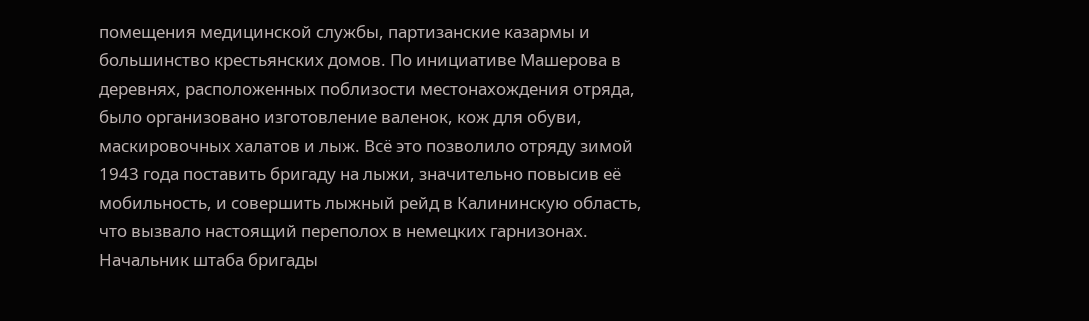помещения медицинской службы, партизанские казармы и большинство крестьянских домов. По инициативе Машерова в деревнях, расположенных поблизости местонахождения отряда, было организовано изготовление валенок, кож для обуви, маскировочных халатов и лыж. Всё это позволило отряду зимой 1943 года поставить бригаду на лыжи, значительно повысив её мобильность, и совершить лыжный рейд в Калининскую область, что вызвало настоящий переполох в немецких гарнизонах.
Начальник штаба бригады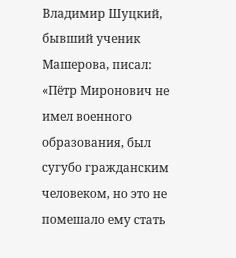Владимир Шуцкий, бывший ученик Машерова, писал: «Пётр Миронович не имел военного образования, был сугубо гражданским человеком, но это не помешало ему стать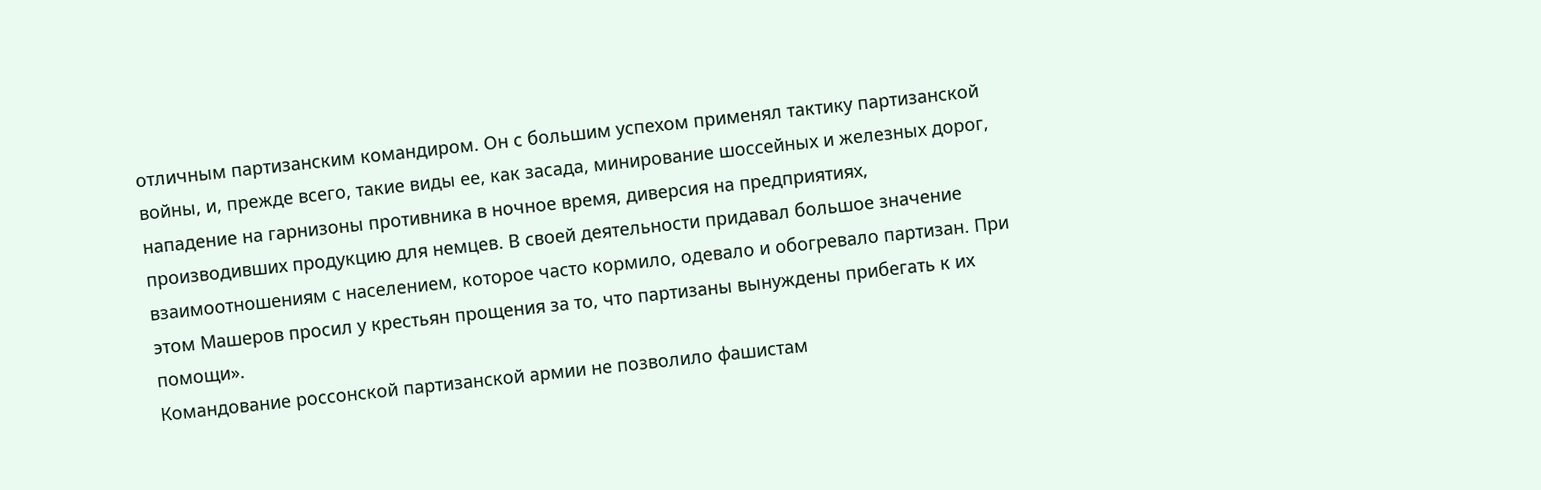отличным партизанским командиром. Он с большим успехом применял тактику партизанской войны, и, прежде всего, такие виды ее, как засада, минирование шоссейных и железных дорог, нападение на гарнизоны противника в ночное время, диверсия на предприятиях, производивших продукцию для немцев. В своей деятельности придавал большое значение взаимоотношениям с населением, которое часто кормило, одевало и обогревало партизан. При этом Машеров просил у крестьян прощения за то, что партизаны вынуждены прибегать к их помощи».
Командование россонской партизанской армии не позволило фашистам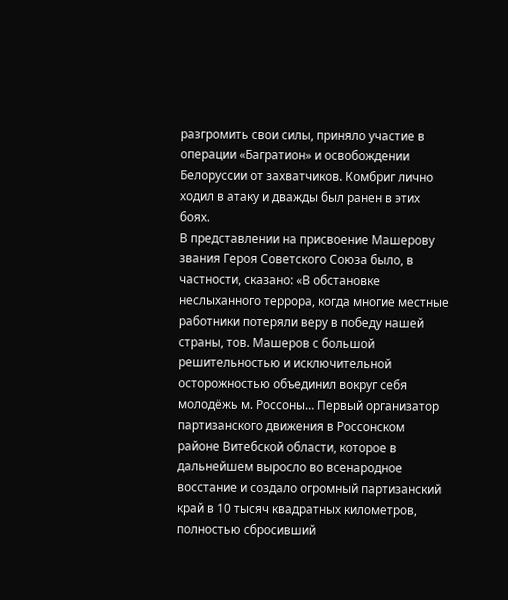разгромить свои силы, приняло участие в операции «Багратион» и освобождении Белоруссии от захватчиков. Комбриг лично ходил в атаку и дважды был ранен в этих боях.
В представлении на присвоение Машерову звания Героя Советского Союза было, в частности, сказано: «В обстановке неслыханного террора, когда многие местные работники потеряли веру в победу нашей страны, тов. Машеров с большой решительностью и исключительной осторожностью объединил вокруг себя молодёжь м. Россоны… Первый организатор партизанского движения в Россонском районе Витебской области, которое в дальнейшем выросло во всенародное восстание и создало огромный партизанский край в 10 тысяч квадратных километров, полностью сбросивший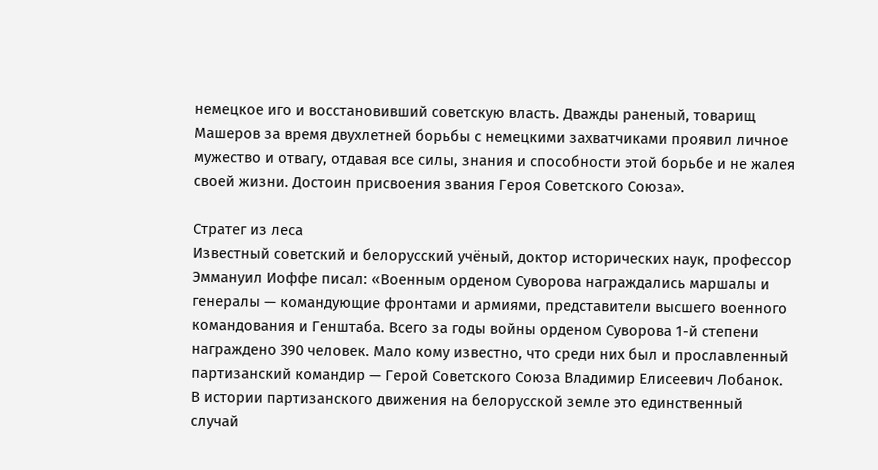немецкое иго и восстановивший советскую власть. Дважды раненый, товарищ Машеров за время двухлетней борьбы с немецкими захватчиками проявил личное мужество и отвагу, отдавая все силы, знания и способности этой борьбе и не жалея своей жизни. Достоин присвоения звания Героя Советского Союза».

Стратег из леса
Известный советский и белорусский учёный, доктор исторических наук, профессор Эммануил Иоффе писал: «Военным орденом Суворова награждались маршалы и генералы — командующие фронтами и армиями, представители высшего военного командования и Генштаба. Всего за годы войны орденом Суворова 1-й степени награждено 390 человек. Мало кому известно, что среди них был и прославленный партизанский командир — Герой Советского Союза Владимир Елисеевич Лобанок. В истории партизанского движения на белорусской земле это единственный случай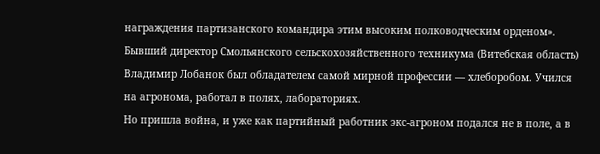награждения партизанского командира этим высоким полководческим орденом».
Бывший директор Смольянского сельскохозяйственного техникума (Витебская область) Владимир Лобанок был обладателем самой мирной профессии — хлеборобом. Учился на агронома, работал в полях, лабораториях.
Но пришла война, и уже как партийный работник экс-агроном подался не в поле, а в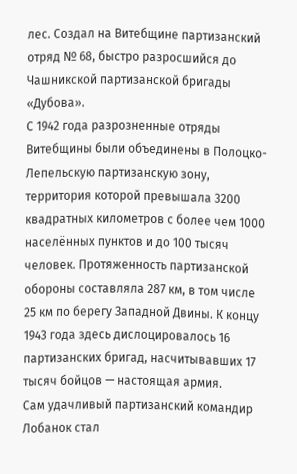лес. Создал на Витебщине партизанский отряд № 68, быстро разросшийся до Чашникской партизанской бригады «Дубова».
С 1942 года разрозненные отряды Витебщины были объединены в Полоцко-Лепельскую партизанскую зону, территория которой превышала 3200 квадратных километров с более чем 1000 населённых пунктов и до 100 тысяч человек. Протяженность партизанской обороны составляла 287 км, в том числе 25 км по берегу Западной Двины. К концу 1943 года здесь дислоцировалось 16 партизанских бригад, насчитывавших 17 тысяч бойцов — настоящая армия.
Сам удачливый партизанский командир Лобанок стал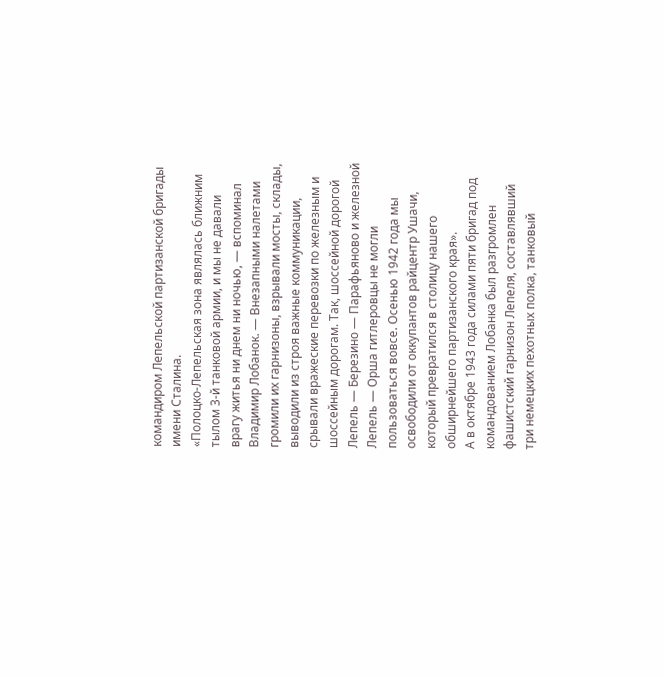командиром Лепельской партизанской бригады имени Сталина.
«Полоцко-Лепельская зона являлась ближним тылом 3-й танковой армии, и мы не давали врагу житья ни днем ни ночью, — вспоминал Владимир Лобанок. — Внезапными налетами громили их гарнизоны, взрывали мосты, склады, выводили из строя важные коммуникации, срывали вражеские перевозки по железным и шоссейным дорогам. Так, шоссейной дорогой Лепель — Березино — Парафьяново и железной Лепель — Орша гитлеровцы не могли пользоваться вовсе. Осенью 1942 года мы освободили от оккупантов райцентр Ушачи, который превратился в столицу нашего обширнейшего партизанского края».
А в октябре 1943 года силами пяти бригад под командованием Лобанка был разгромлен фашистский гарнизон Лепеля, составлявший три немецких пехотных полка, танковый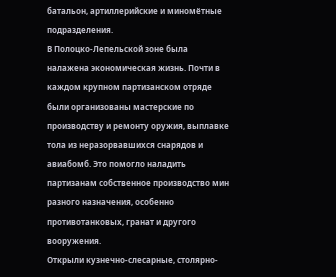батальон, артиллерийские и миномётные подразделения.
В Полоцко-Лепельской зоне была налажена экономическая жизнь. Почти в каждом крупном партизанском отряде были организованы мастерские по производству и ремонту оружия, выплавке тола из неразорвавшихся снарядов и авиабомб. Это помогло наладить партизанам собственное производство мин разного назначения, особенно противотанковых, гранат и другого вооружения.
Открыли кузнечно-слесарные, столярно-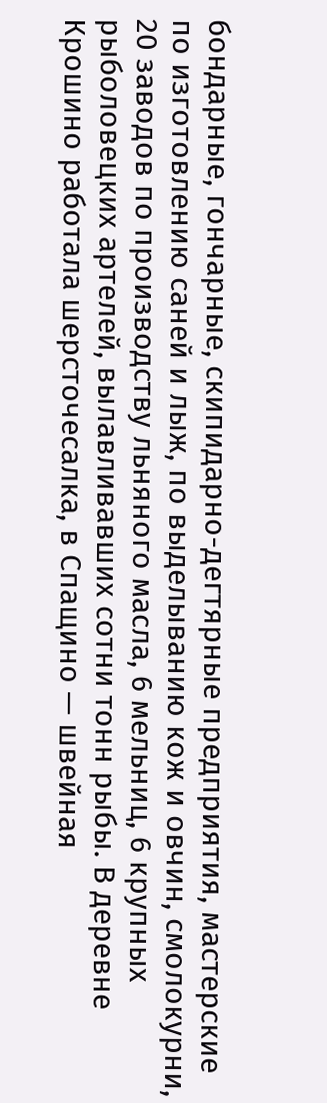бондарные, гончарные, скипидарно-дегтярные предприятия, мастерские по изготовлению саней и лыж, по выделыванию кож и овчин, смолокурни, 20 заводов по производству льняного масла, 6 мельниц, 6 крупных рыболовецких артелей, вылавливавших сотни тонн рыбы. В деревне Крошино работала шерсточесалка, в Спащино — швейная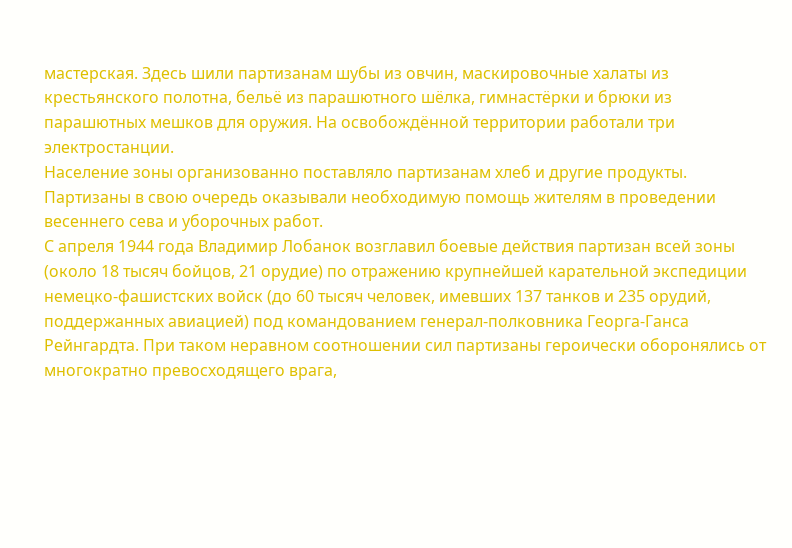мастерская. Здесь шили партизанам шубы из овчин, маскировочные халаты из крестьянского полотна, бельё из парашютного шёлка, гимнастёрки и брюки из парашютных мешков для оружия. На освобождённой территории работали три электростанции.
Население зоны организованно поставляло партизанам хлеб и другие продукты. Партизаны в свою очередь оказывали необходимую помощь жителям в проведении весеннего сева и уборочных работ.
С апреля 1944 года Владимир Лобанок возглавил боевые действия партизан всей зоны (около 18 тысяч бойцов, 21 орудие) по отражению крупнейшей карательной экспедиции немецко-фашистских войск (до 60 тысяч человек, имевших 137 танков и 235 орудий, поддержанных авиацией) под командованием генерал-полковника Георга-Ганса Рейнгардта. При таком неравном соотношении сил партизаны героически оборонялись от многократно превосходящего врага,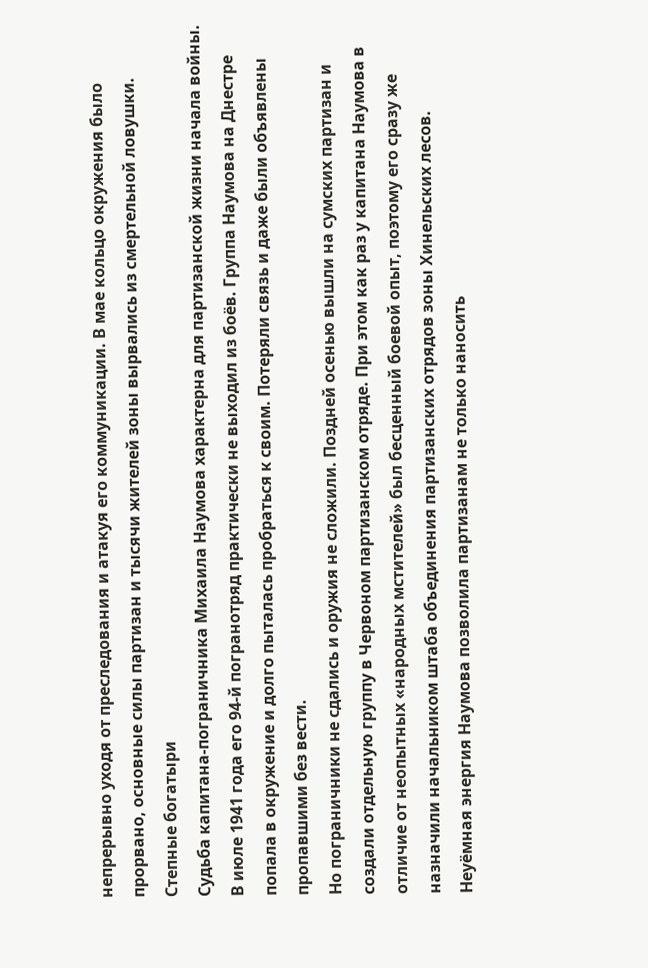непрерывно уходя от преследования и атакуя его коммуникации. В мае кольцо окружения было прорвано, основные силы партизан и тысячи жителей зоны вырвались из смертельной ловушки.
Степные богатыри
Судьба капитана-пограничника Михаила Наумова характерна для партизанской жизни начала войны. В июле 1941 года его 94-й погранотряд практически не выходил из боёв. Группа Наумова на Днестре попала в окружение и долго пыталась пробраться к своим. Потеряли связь и даже были объявлены пропавшими без вести.
Но пограничники не сдались и оружия не сложили. Поздней осенью вышли на сумских партизан и создали отдельную группу в Червоном партизанском отряде. При этом как раз у капитана Наумова в отличие от неопытных «народных мстителей» был бесценный боевой опыт, поэтому его сразу же назначили начальником штаба объединения партизанских отрядов зоны Хинельских лесов.
Неуёмная энергия Наумова позволила партизанам не только наносить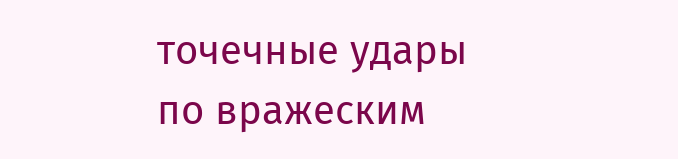точечные удары по вражеским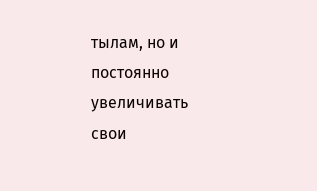тылам, но и постоянно увеличивать свои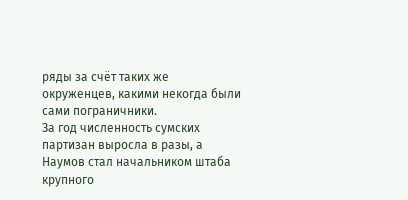ряды за счёт таких же окруженцев, какими некогда были сами пограничники.
За год численность сумских партизан выросла в разы, а Наумов стал начальником штаба крупного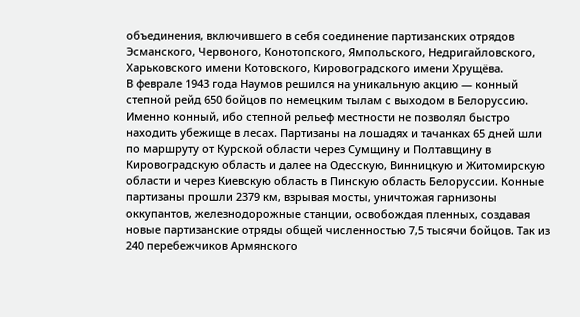объединения, включившего в себя соединение партизанских отрядов Эсманского, Червоного, Конотопского, Ямпольского, Недригайловского, Харьковского имени Котовского, Кировоградского имени Хрущёва.
В феврале 1943 года Наумов решился на уникальную акцию — конный степной рейд 650 бойцов по немецким тылам с выходом в Белоруссию. Именно конный, ибо степной рельеф местности не позволял быстро находить убежище в лесах. Партизаны на лошадях и тачанках 65 дней шли по маршруту от Курской области через Сумщину и Полтавщину в Кировоградскую область и далее на Одесскую, Винницкую и Житомирскую области и через Киевскую область в Пинскую область Белоруссии. Конные партизаны прошли 2379 км, взрывая мосты, уничтожая гарнизоны оккупантов, железнодорожные станции, освобождая пленных, создавая новые партизанские отряды общей численностью 7,5 тысячи бойцов. Так из 240 перебежчиков Армянского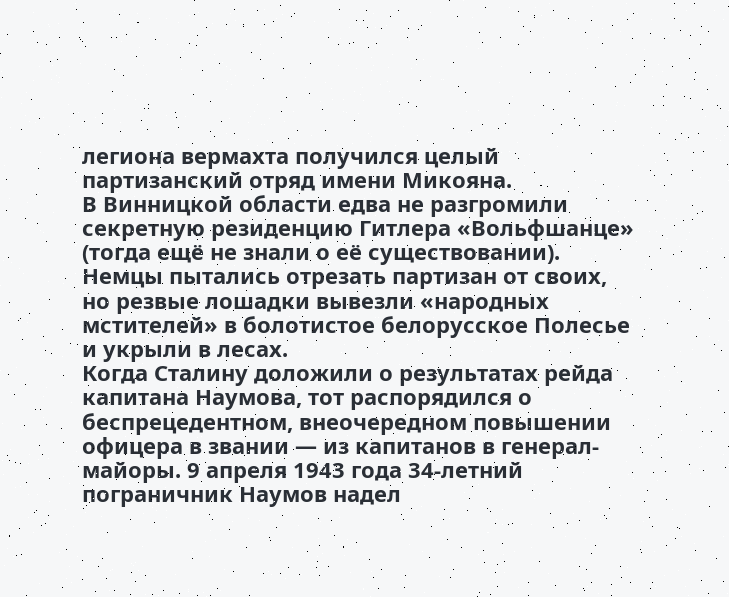легиона вермахта получился целый партизанский отряд имени Микояна.
В Винницкой области едва не разгромили секретную резиденцию Гитлера «Вольфшанце» (тогда ещё не знали о её существовании). Немцы пытались отрезать партизан от своих, но резвые лошадки вывезли «народных мстителей» в болотистое белорусское Полесье и укрыли в лесах.
Когда Сталину доложили о результатах рейда капитана Наумова, тот распорядился о беспрецедентном, внеочередном повышении офицера в звании — из капитанов в генерал-майоры. 9 апреля 1943 года 34-летний пограничник Наумов надел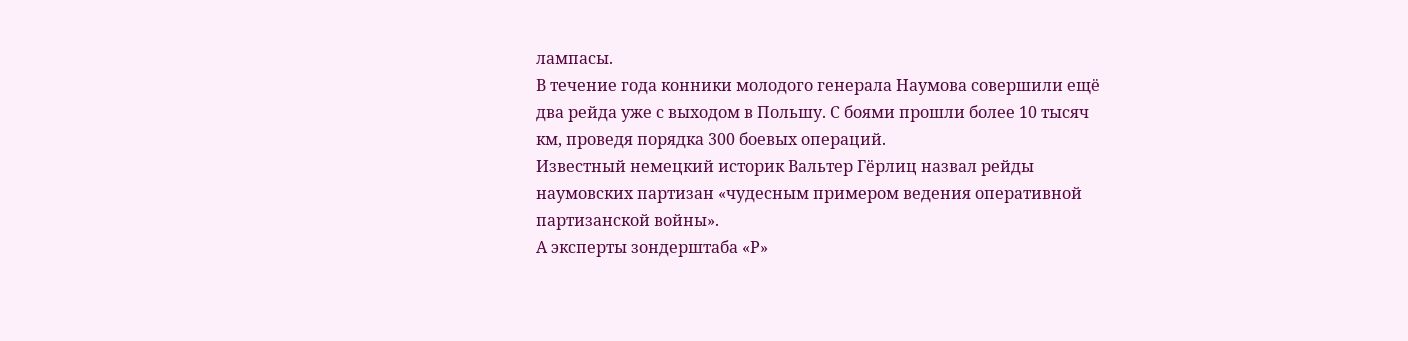лампасы.
В течение года конники молодого генерала Наумова совершили ещё два рейда уже с выходом в Польшу. С боями прошли более 10 тысяч км, проведя порядка 300 боевых операций.
Известный немецкий историк Вальтер Гёрлиц назвал рейды наумовских партизан «чудесным примером ведения оперативной партизанской войны».
А эксперты зондерштаба «Р»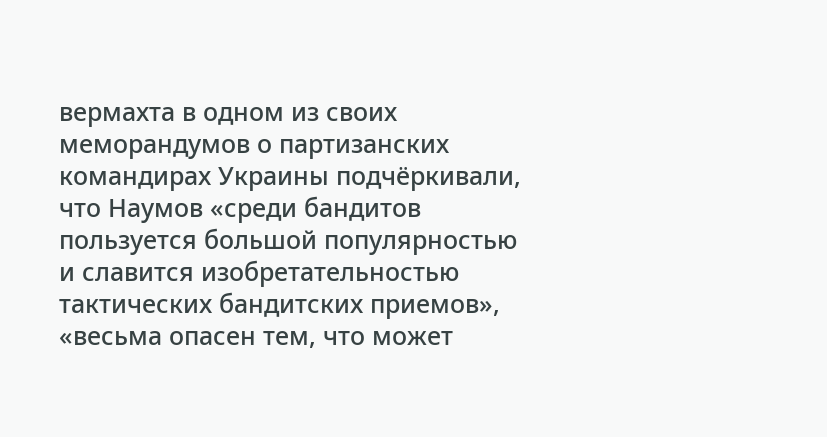вермахта в одном из своих меморандумов о партизанских командирах Украины подчёркивали, что Наумов «среди бандитов пользуется большой популярностью и славится изобретательностью тактических бандитских приемов», «весьма опасен тем, что может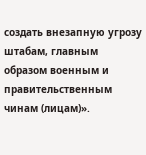создать внезапную угрозу штабам, главным образом военным и правительственным чинам (лицам)».